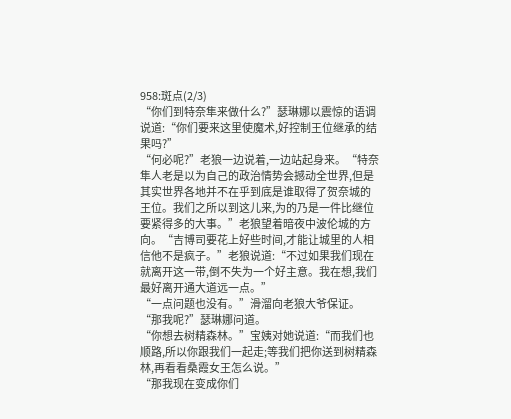958:斑点(2/3)
“你们到特奈隼来做什么?”瑟琳娜以震惊的语调说道:“你们要来这里使魔术,好控制王位继承的结果吗?”
“何必呢?”老狼一边说着,一边站起身来。“特奈隼人老是以为自己的政治情势会撼动全世界,但是其实世界各地并不在乎到底是谁取得了贺奈城的王位。我们之所以到这儿来,为的乃是一件比继位要紧得多的大事。”老狼望着暗夜中波伦城的方向。“吉博司要花上好些时间,才能让城里的人相信他不是疯子。”老狼说道:“不过如果我们现在就离开这一带,倒不失为一个好主意。我在想,我们最好离开通大道远一点。”
“一点问题也没有。”滑溜向老狼大爷保证。
“那我呢?”瑟琳娜问道。
“你想去树精森林。”宝姨对她说道:“而我们也顺路,所以你跟我们一起走;等我们把你送到树精森林,再看看桑霞女王怎么说。”
“那我现在变成你们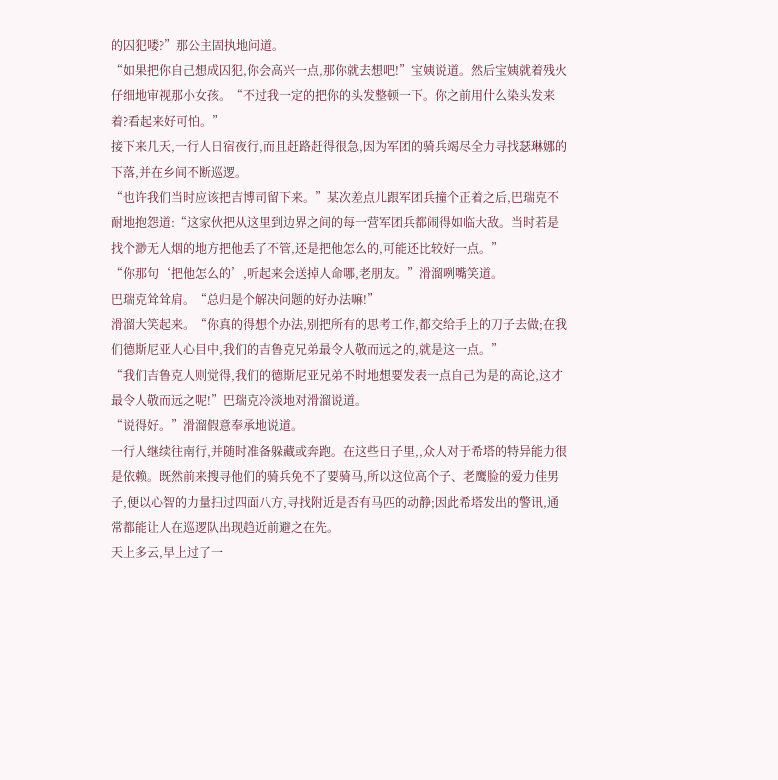的囚犯喽?”那公主固执地问道。
“如果把你自己想成囚犯,你会高兴一点,那你就去想吧!”宝姨说道。然后宝姨就着残火仔细地审视那小女孩。“不过我一定的把你的头发整顿一下。你之前用什么染头发来着?看起来好可怕。”
接下来几天,一行人日宿夜行,而且赶路赶得很急,因为军团的骑兵竭尽全力寻找瑟琳娜的下落,并在乡间不断巡逻。
“也许我们当时应该把吉博司留下来。”某次差点儿跟军团兵撞个正着之后,巴瑞克不耐地抱怨道:“这家伙把从这里到边界之间的每一营军团兵都闹得如临大敌。当时若是找个渺无人烟的地方把他丢了不管,还是把他怎么的,可能还比较好一点。”
“你那句‘把他怎么的’,听起来会送掉人命哪,老朋友。”滑溜咧嘴笑道。
巴瑞克耸耸肩。“总归是个解决问题的好办法嘛!”
滑溜大笑起来。“你真的得想个办法,别把所有的思考工作,都交给手上的刀子去做;在我们德斯尼亚人心目中,我们的吉鲁克兄弟最令人敬而远之的,就是这一点。”
“我们吉鲁克人则觉得,我们的德斯尼亚兄弟不时地想要发表一点自己为是的高论,这才最令人敬而远之呢!”巴瑞克冷淡地对滑溜说道。
“说得好。”滑溜假意奉承地说道。
一行人继续往南行,并随时准备躲藏或奔跑。在这些日子里,,众人对于希塔的特异能力很是依赖。既然前来搜寻他们的骑兵免不了要骑马,所以这位高个子、老鹰脸的爱力佳男子,便以心智的力量扫过四面八方,寻找附近是否有马匹的动静;因此希塔发出的警讯,通常都能让人在巡逻队出现趋近前避之在先。
天上多云,早上过了一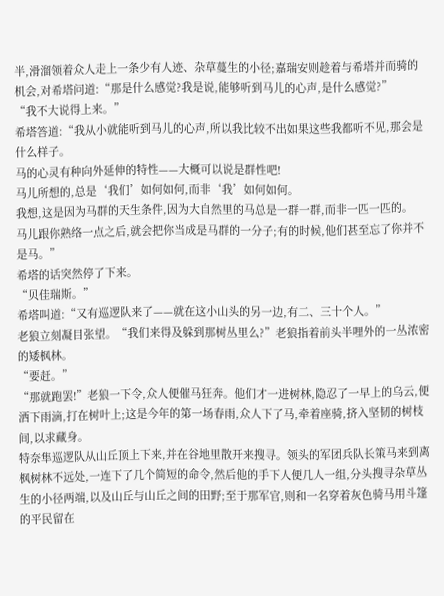半,滑溜领着众人走上一条少有人迹、杂草蔓生的小径;嘉瑞安则趁着与希塔并而骑的机会,对希塔问道:“那是什么感觉?我是说,能够听到马儿的心声,是什么感觉?”
“我不大说得上来。”
希塔答道:“我从小就能听到马儿的心声,所以我比较不出如果这些我都听不见,那会是什么样子。
马的心灵有种向外延伸的特性——大概可以说是群性吧!
马儿所想的,总是‘我们’如何如何,而非‘我’如何如何。
我想,这是因为马群的天生条件,因为大自然里的马总是一群一群,而非一匹一匹的。
马儿跟你熟络一点之后,就会把你当成是马群的一分子;有的时候,他们甚至忘了你并不是马。”
希塔的话突然停了下来。
“贝佳瑞斯。”
希塔叫道:“又有巡逻队来了——就在这小山头的另一边,有二、三十个人。”
老狼立刻凝目张望。“我们来得及躲到那树丛里么?”老狼指着前头半哩外的一丛浓密的矮枫林。
“要赶。”
“那就跑罢!”老狼一下令,众人便催马狂奔。他们才一进树林,隐忍了一早上的乌云,便洒下雨滴,打在树叶上;这是今年的第一场春雨,众人下了马,牵着座骑,挤入坚韧的树枝间,以求藏身。
特奈隼巡逻队从山丘顶上下来,并在谷地里散开来搜寻。领头的军团兵队长策马来到离枫树林不远处,一连下了几个简短的命令,然后他的手下人便几人一组,分头搜寻杂草丛生的小径两端,以及山丘与山丘之间的田野;至于那军官,则和一名穿着灰色骑马用斗篷的平民留在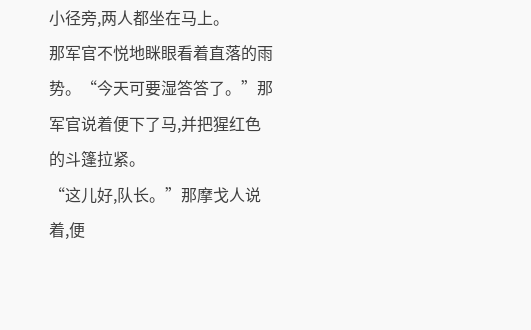小径旁,两人都坐在马上。
那军官不悦地眯眼看着直落的雨势。“今天可要湿答答了。”那军官说着便下了马,并把猩红色的斗篷拉紧。
“这儿好,队长。”那摩戈人说着,便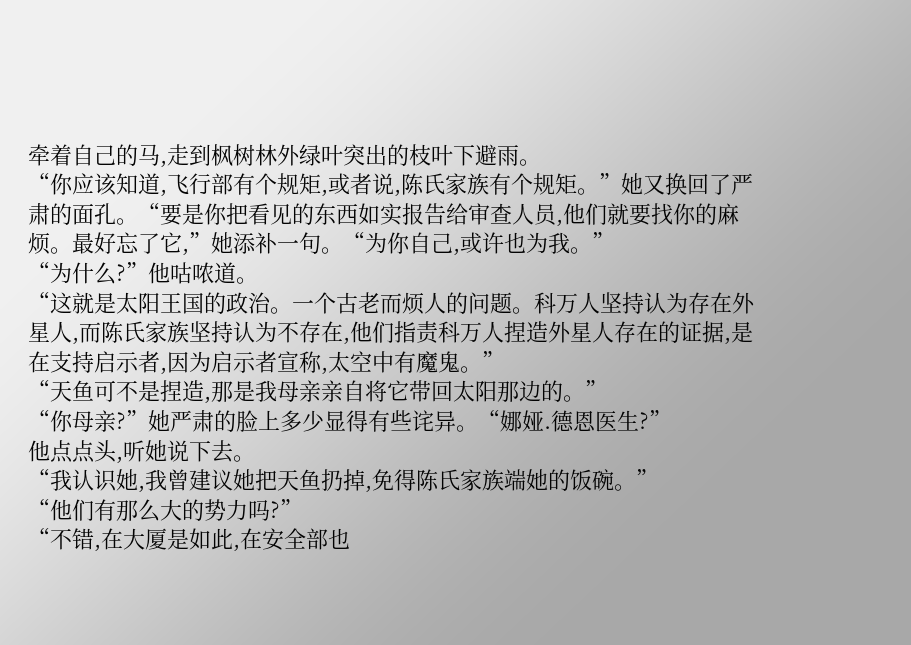牵着自己的马,走到枫树林外绿叶突出的枝叶下避雨。
“你应该知道,飞行部有个规矩,或者说,陈氏家族有个规矩。”她又换回了严肃的面孔。“要是你把看见的东西如实报告给审查人员,他们就要找你的麻烦。最好忘了它,”她添补一句。“为你自己,或许也为我。”
“为什么?”他咕哝道。
“这就是太阳王国的政治。一个古老而烦人的问题。科万人坚持认为存在外星人,而陈氏家族坚持认为不存在,他们指责科万人捏造外星人存在的证据,是在支持启示者,因为启示者宣称,太空中有魔鬼。”
“天鱼可不是捏造,那是我母亲亲自将它带回太阳那边的。”
“你母亲?”她严肃的脸上多少显得有些诧异。“娜娅.德恩医生?”
他点点头,听她说下去。
“我认识她,我曾建议她把天鱼扔掉,免得陈氏家族端她的饭碗。”
“他们有那么大的势力吗?”
“不错,在大厦是如此,在安全部也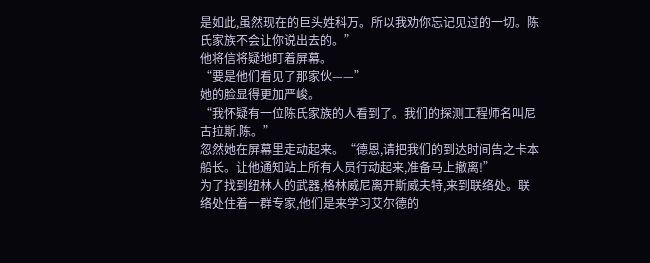是如此,虽然现在的巨头姓科万。所以我劝你忘记见过的一切。陈氏家族不会让你说出去的。”
他将信将疑地盯着屏幕。
“要是他们看见了那家伙——”
她的脸显得更加严峻。
“我怀疑有一位陈氏家族的人看到了。我们的探测工程师名叫尼古拉斯.陈。”
忽然她在屏幕里走动起来。“德恩,请把我们的到达时间告之卡本船长。让他通知站上所有人员行动起来,准备马上撤离!”
为了找到纽林人的武器,格林威尼离开斯威夫特,来到联络处。联络处住着一群专家,他们是来学习艾尔德的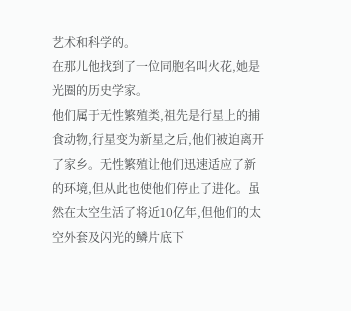艺术和科学的。
在那儿他找到了一位同胞名叫火花,她是光圈的历史学家。
他们属于无性繁殖类,祖先是行星上的捕食动物,行星变为新星之后,他们被迫离开了家乡。无性繁殖让他们迅速适应了新的环境,但从此也使他们停止了进化。虽然在太空生活了将近10亿年,但他们的太空外套及闪光的鳞片底下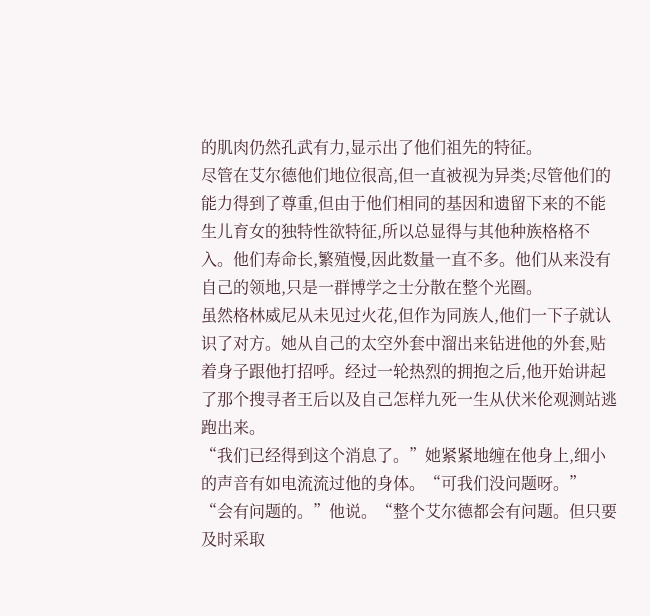的肌肉仍然孔武有力,显示出了他们祖先的特征。
尽管在艾尔德他们地位很高,但一直被视为异类;尽管他们的能力得到了尊重,但由于他们相同的基因和遗留下来的不能生儿育女的独特性欲特征,所以总显得与其他种族格格不入。他们寿命长,繁殖慢,因此数量一直不多。他们从来没有自己的领地,只是一群博学之士分散在整个光圈。
虽然格林威尼从未见过火花,但作为同族人,他们一下子就认识了对方。她从自己的太空外套中溜出来钻进他的外套,贴着身子跟他打招呼。经过一轮热烈的拥抱之后,他开始讲起了那个搜寻者王后以及自己怎样九死一生从伏米伦观测站逃跑出来。
“我们已经得到这个消息了。”她紧紧地缠在他身上,细小的声音有如电流流过他的身体。“可我们没问题呀。”
“会有问题的。”他说。“整个艾尔德都会有问题。但只要及时采取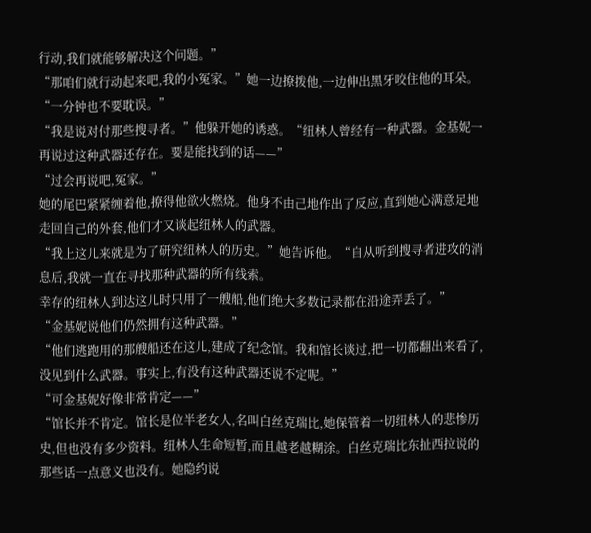行动,我们就能够解决这个问题。”
“那咱们就行动起来吧,我的小冤家。”她一边撩拨他,一边伸出黑牙咬住他的耳朵。“一分钟也不要耽误。”
“我是说对付那些搜寻者。”他躲开她的诱惑。“纽林人曾经有一种武器。金基妮一再说过这种武器还存在。要是能找到的话——”
“过会再说吧,冤家。”
她的尾巴紧紧缠着他,撩得他欲火燃烧。他身不由己地作出了反应,直到她心满意足地走回自己的外套,他们才又谈起纽林人的武器。
“我上这儿来就是为了研究纽林人的历史。”她告诉他。“自从听到搜寻者进攻的消息后,我就一直在寻找那种武器的所有线索。
幸存的纽林人到达这儿时只用了一艘船,他们绝大多数记录都在沿途弄丢了。”
“金基妮说他们仍然拥有这种武器。”
“他们逃跑用的那艘船还在这儿,建成了纪念馆。我和馆长谈过,把一切都翻出来看了,没见到什么武器。事实上,有没有这种武器还说不定呢。”
“可金基妮好像非常肯定——”
“馆长并不肯定。馆长是位半老女人,名叫白丝克瑞比,她保管着一切纽林人的悲惨历史,但也没有多少资料。纽林人生命短暂,而且越老越糊涂。白丝克瑞比东扯西拉说的那些话一点意义也没有。她隐约说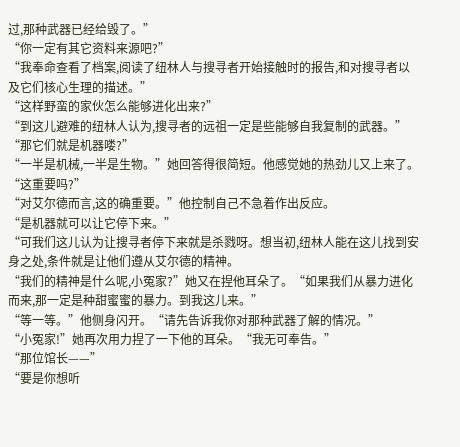过,那种武器已经给毁了。”
“你一定有其它资料来源吧?”
“我奉命查看了档案,阅读了纽林人与搜寻者开始接触时的报告,和对搜寻者以及它们核心生理的描述。”
“这样野蛮的家伙怎么能够进化出来?”
“到这儿避难的纽林人认为,搜寻者的远祖一定是些能够自我复制的武器。”
“那它们就是机器喽?”
“一半是机械,一半是生物。”她回答得很简短。他感觉她的热劲儿又上来了。
“这重要吗?”
“对艾尔德而言,这的确重要。”他控制自己不急着作出反应。
“是机器就可以让它停下来。”
“可我们这儿认为让搜寻者停下来就是杀戮呀。想当初,纽林人能在这儿找到安身之处,条件就是让他们遵从艾尔德的精神。
“我们的精神是什么呢,小冤家?”她又在捏他耳朵了。“如果我们从暴力进化而来,那一定是种甜蜜蜜的暴力。到我这儿来。”
“等一等。”他侧身闪开。“请先告诉我你对那种武器了解的情况。”
“小冤家!”她再次用力捏了一下他的耳朵。“我无可奉告。”
“那位馆长——”
“要是你想听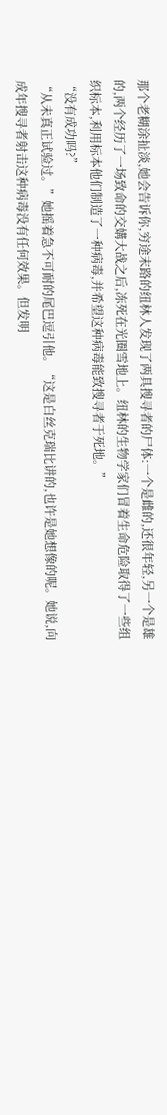那个老糊涂扯淡,她会告诉你,穷途末路的纽林人发现了两具搜寻者的尸体:一个是雌的,还很年轻,另一个是雄的,两个经历了一场致命的交媾大战之后,冻死在光圈雪地上。纽林的生物学家们冒着生命危险取得了一些组织标本,利用标本他们制造了一种病毒,并希望这种病毒能致搜寻者于死地。”
“没有成功吗?”
“从未真正试验过。”她摇着急不可耐的尾巴逗引他。“这是白丝克瑞比讲的,也许是她想像的呢。她说,向成年搜寻者射击这种病毒没有任何效果。但发明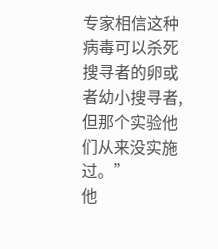专家相信这种病毒可以杀死搜寻者的卵或者幼小搜寻者,但那个实验他们从来没实施过。”
他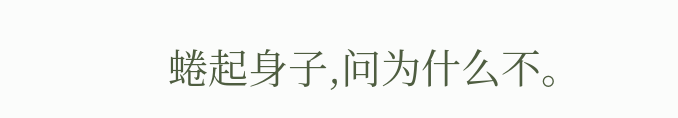蜷起身子,问为什么不。